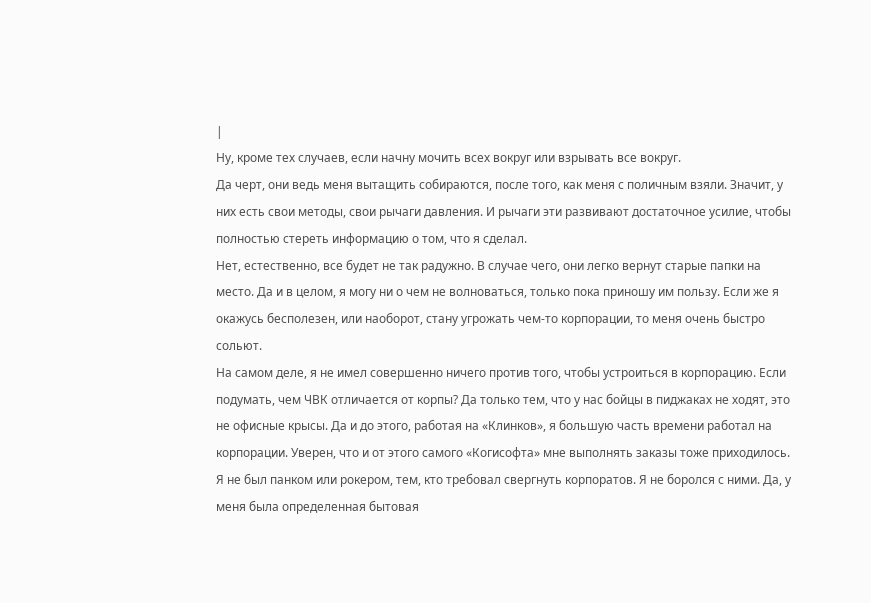|
Ну, кроме тех случаев, если начну мочить всех вокруг или взрывать все вокруг.
Да черт, они ведь меня вытащить собираются, после того, как меня с поличным взяли. Значит, у них есть свои методы, свои рычаги давления. И рычаги эти развивают достаточное усилие, чтобы полностью стереть информацию о том, что я сделал.
Нет, естественно, все будет не так радужно. В случае чего, они легко вернут старые папки на место. Да и в целом, я могу ни о чем не волноваться, только пока приношу им пользу. Если же я окажусь бесполезен, или наоборот, стану угрожать чем-то корпорации, то меня очень быстро сольют.
На самом деле, я не имел совершенно ничего против того, чтобы устроиться в корпорацию. Если подумать, чем ЧВК отличается от корпы? Да только тем, что у нас бойцы в пиджаках не ходят, это не офисные крысы. Да и до этого, работая на «Клинков», я большую часть времени работал на корпорации. Уверен, что и от этого самого «Когисофта» мне выполнять заказы тоже приходилось.
Я не был панком или рокером, тем, кто требовал свергнуть корпоратов. Я не боролся с ними. Да, у меня была определенная бытовая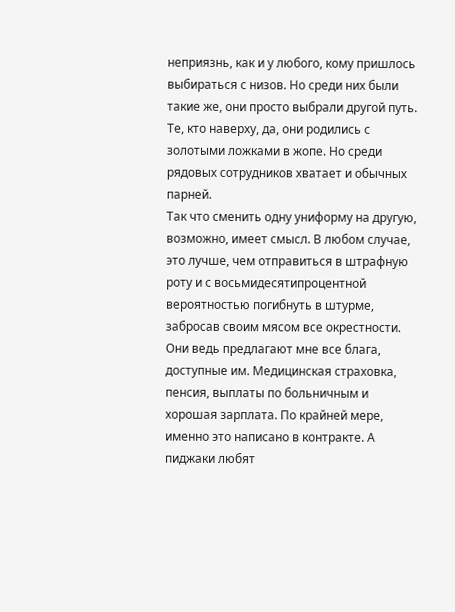неприязнь, как и у любого, кому пришлось выбираться с низов. Но среди них были такие же, они просто выбрали другой путь. Те, кто наверху, да, они родились с золотыми ложками в жопе. Но среди рядовых сотрудников хватает и обычных парней.
Так что сменить одну униформу на другую, возможно, имеет смысл. В любом случае, это лучше, чем отправиться в штрафную роту и с восьмидесятипроцентной вероятностью погибнуть в штурме, забросав своим мясом все окрестности.
Они ведь предлагают мне все блага, доступные им. Медицинская страховка, пенсия, выплаты по больничным и хорошая зарплата. По крайней мере, именно это написано в контракте. А пиджаки любят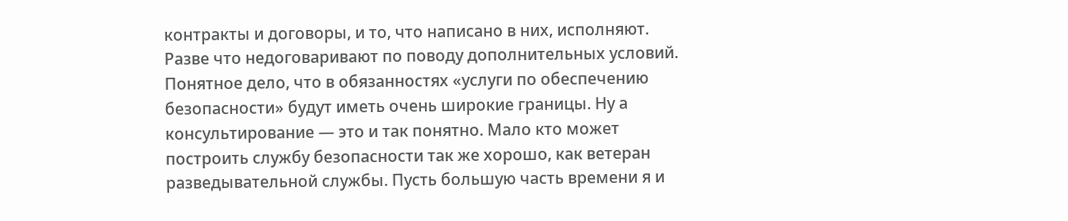контракты и договоры, и то, что написано в них, исполняют. Разве что недоговаривают по поводу дополнительных условий.
Понятное дело, что в обязанностях «услуги по обеспечению безопасности» будут иметь очень широкие границы. Ну а консультирование — это и так понятно. Мало кто может построить службу безопасности так же хорошо, как ветеран разведывательной службы. Пусть большую часть времени я и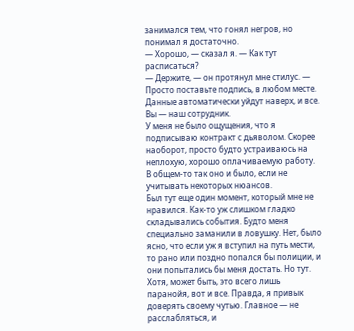занимался тем, что гонял негров, но понимал я достаточно.
— Хорошо, — сказал я. — Как тут расписаться?
— Держите, — он протянул мне стилус. — Просто поставьте подпись, в любом месте. Данные автоматически уйдут наверх, и все. Вы — наш сотрудник.
У меня не было ощущения, что я подписываю контракт с дьяволом. Скорее наоборот, просто будто устраиваюсь на неплохую, хорошо оплачиваемую работу. В общем-то так оно и было, если не учитывать некоторых нюансов.
Был тут еще один момент, который мне не нравился. Как-то уж слишком гладко складывались события. Будто меня специально заманили в ловушку. Нет, было ясно, что если уж я вступил на путь мести, то рано или поздно попался бы полиции, и они попытались бы меня достать. Но тут.
Хотя, может быть, это всего лишь паранойя, вот и все. Правда, я привык доверять своему чутью. Главное — не расслабляться, и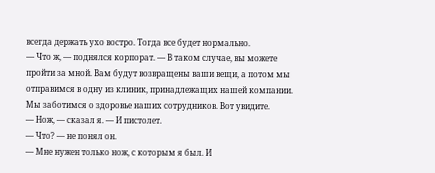всегда держать ухо востро. Тогда все будет нормально.
— Что ж, — поднялся корпорат. — В таком случае, вы можете пройти за мной. Вам будут возвращены ваши вещи, а потом мы отправимся в одну из клиник, принадлежащих нашей компании. Мы заботимся о здоровье наших сотрудников. Вот увидите.
— Нож, — сказал я. — И пистолет.
— Что? — не понял он.
— Мне нужен только нож, с которым я был. И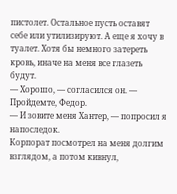пистолет. Остальное пусть оставят себе или утилизируют. А еще я хочу в туалет. Хотя бы немного затереть кровь, иначе на меня все глазеть будут.
— Хорошо, — согласился он. — Пройдемте, Федор.
— И зовите меня Хантер, — попросил я напоследок.
Корпорат посмотрел на меня долгим взглядом, а потом кивнул,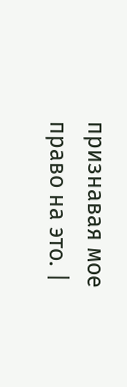признавая мое право на это. |